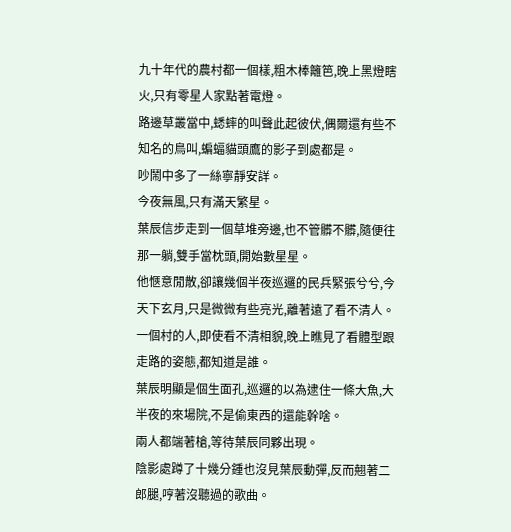九十年代的農村都一個樣,粗木棒籬笆,晚上黑燈瞎火,只有零星人家點著電燈。
路邊草叢當中,蟋蟀的叫聲此起彼伏,偶爾還有些不知名的鳥叫,蝙蝠貓頭鷹的影子到處都是。
吵鬧中多了一絲寧靜安詳。
今夜無風,只有滿天繁星。
葉辰信步走到一個草堆旁邊,也不管髒不髒,隨便往那一躺,雙手當枕頭,開始數星星。
他愜意閒散,卻讓幾個半夜巡邏的民兵緊張兮兮,今天下玄月,只是微微有些亮光,離著遠了看不清人。
一個村的人,即使看不清相貌,晚上瞧見了看體型跟走路的姿態,都知道是誰。
葉辰明顯是個生面孔,巡邏的以為逮住一條大魚,大半夜的來場院,不是偷東西的還能幹啥。
兩人都端著槍,等待葉辰同夥出現。
陰影處蹲了十幾分鍾也沒見葉辰動彈,反而翹著二郎腿,哼著沒聽過的歌曲。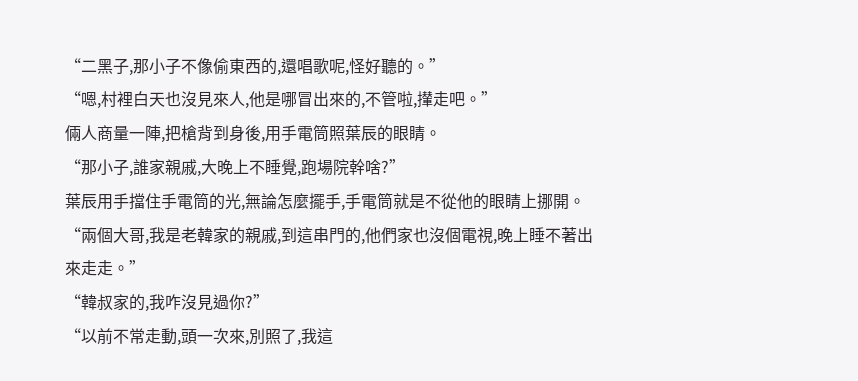“二黑子,那小子不像偷東西的,還唱歌呢,怪好聽的。”
“嗯,村裡白天也沒見來人,他是哪冒出來的,不管啦,攆走吧。”
倆人商量一陣,把槍背到身後,用手電筒照葉辰的眼睛。
“那小子,誰家親戚,大晚上不睡覺,跑場院幹啥?”
葉辰用手擋住手電筒的光,無論怎麼擺手,手電筒就是不從他的眼睛上挪開。
“兩個大哥,我是老韓家的親戚,到這串門的,他們家也沒個電視,晚上睡不著出來走走。”
“韓叔家的,我咋沒見過你?”
“以前不常走動,頭一次來,別照了,我這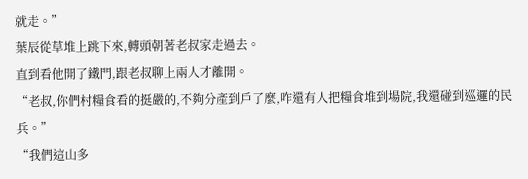就走。”
葉辰從草堆上跳下來,轉頭朝著老叔家走過去。
直到看他開了鐵門,跟老叔聊上兩人才離開。
“老叔,你們村糧食看的挺嚴的,不夠分產到戶了麼,咋還有人把糧食堆到場院,我還碰到巡邏的民兵。”
“我們這山多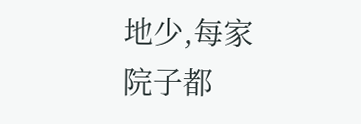地少,每家院子都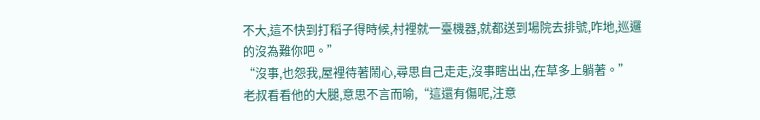不大,這不快到打稻子得時候,村裡就一臺機器,就都送到場院去排號,咋地,巡邏的沒為難你吧。”
“沒事,也怨我,屋裡待著鬧心,尋思自己走走,沒事瞎出出,在草多上躺著。”
老叔看看他的大腿,意思不言而喻,“這還有傷呢,注意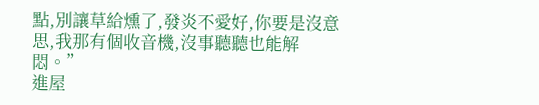點,別讓草給燻了,發炎不愛好,你要是沒意思,我那有個收音機,沒事聽聽也能解悶。”
進屋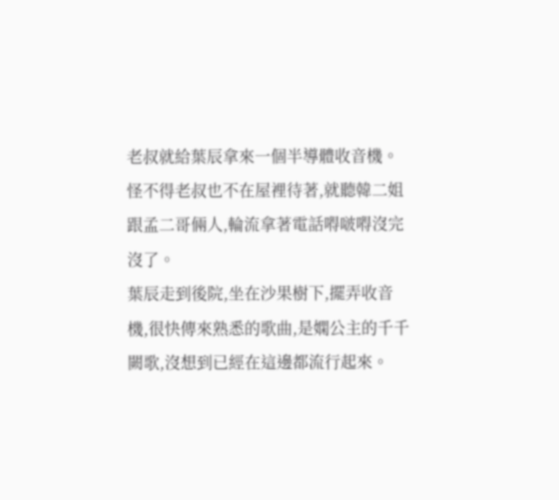老叔就給葉辰拿來一個半導體收音機。
怪不得老叔也不在屋裡待著,就聽韓二姐跟孟二哥倆人,輪流拿著電話嘚啵嘚沒完沒了。
葉辰走到後院,坐在沙果樹下,擺弄收音機,很快傳來熟悉的歌曲,是嫻公主的千千闕歌,沒想到已經在這邊都流行起來。